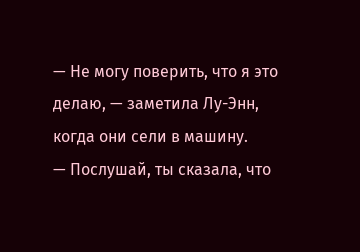— Не могу поверить, что я это делаю, — заметила Лу-Энн, когда они сели в машину.
— Послушай, ты сказала, что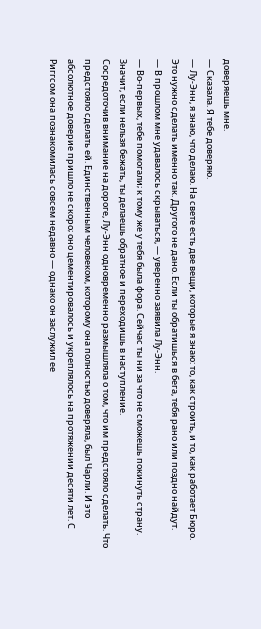доверяешь мне.
— Сказала. Я тебе доверяю.
— Лу-Энн, я знаю, что делаю. На свете есть две вещи, которые я знаю: то, как строить, и то, как работает Бюро. Это нужно сделать именно так. Другого не дано. Если ты обратишься в бега, тебя рано или поздно найдут.
— В прошлом мне удавалось скрываться, — уверенно заявила Лу-Энн.
— Во-первых, тебе помогали; к тому же у тебя была фора. Сейчас ты ни за что не сможешь покинуть страну. Значит, если нельзя бежать, ты делаешь обратное и переходишь в наступление.
Сосредоточив внимание на дороге, Лу-Энн одновременно размышляла о том, что им предстояло сделать. Что предстояло сделать ей. Единственным человеком, которому она полностью доверяла, был Чарли. И это абсолютное доверие пришло не скоро; оно цементировалось и укреплялось на протяжении десяти лет. С Риггсом она познакомилась совсем недавно — однако он заслужил ее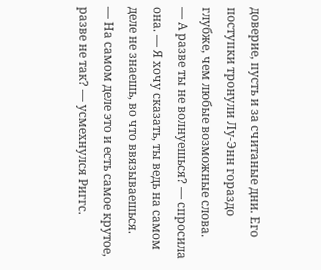доверие, пусть и за считаные дни. Его поступки тронули Лу-Энн гораздо глубже, чем любые возможные слова.
— А разве ты не волнуешься? — спросила она. — Я хочу сказать, ты ведь на самом деле не знаешь, во что ввязываешься.
— На самом деле это и есть самое крутое, разве не так? — усмехнулся Риггс.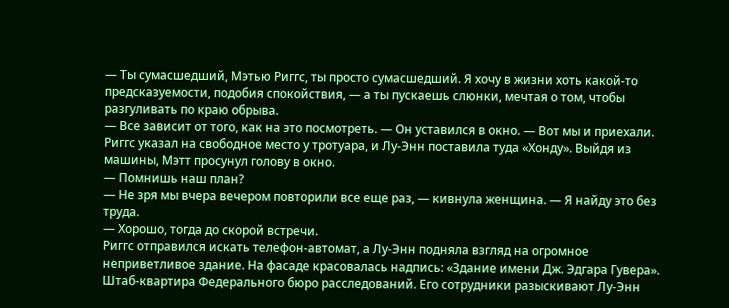— Ты сумасшедший, Мэтью Риггс, ты просто сумасшедший. Я хочу в жизни хоть какой-то предсказуемости, подобия спокойствия, — а ты пускаешь слюнки, мечтая о том, чтобы разгуливать по краю обрыва.
— Все зависит от того, как на это посмотреть. — Он уставился в окно. — Вот мы и приехали.
Риггс указал на свободное место у тротуара, и Лу-Энн поставила туда «Хонду». Выйдя из машины, Мэтт просунул голову в окно.
— Помнишь наш план?
— Не зря мы вчера вечером повторили все еще раз, — кивнула женщина. — Я найду это без труда.
— Хорошо, тогда до скорой встречи.
Риггс отправился искать телефон-автомат, а Лу-Энн подняла взгляд на огромное неприветливое здание. На фасаде красовалась надпись: «Здание имени Дж. Эдгара Гувера». Штаб-квартира Федерального бюро расследований. Его сотрудники разыскивают Лу-Энн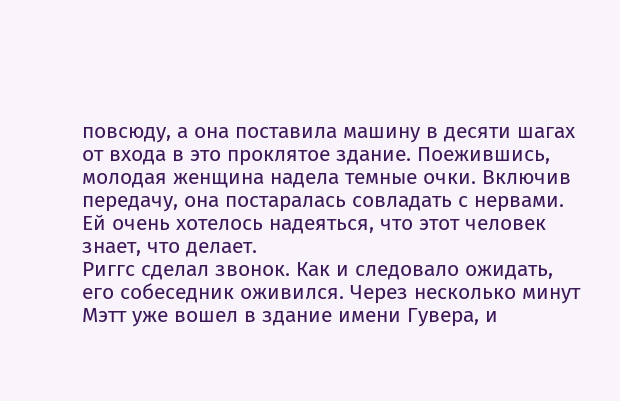повсюду, а она поставила машину в десяти шагах от входа в это проклятое здание. Поежившись, молодая женщина надела темные очки. Включив передачу, она постаралась совладать с нервами. Ей очень хотелось надеяться, что этот человек знает, что делает.
Риггс сделал звонок. Как и следовало ожидать, его собеседник оживился. Через несколько минут Мэтт уже вошел в здание имени Гувера, и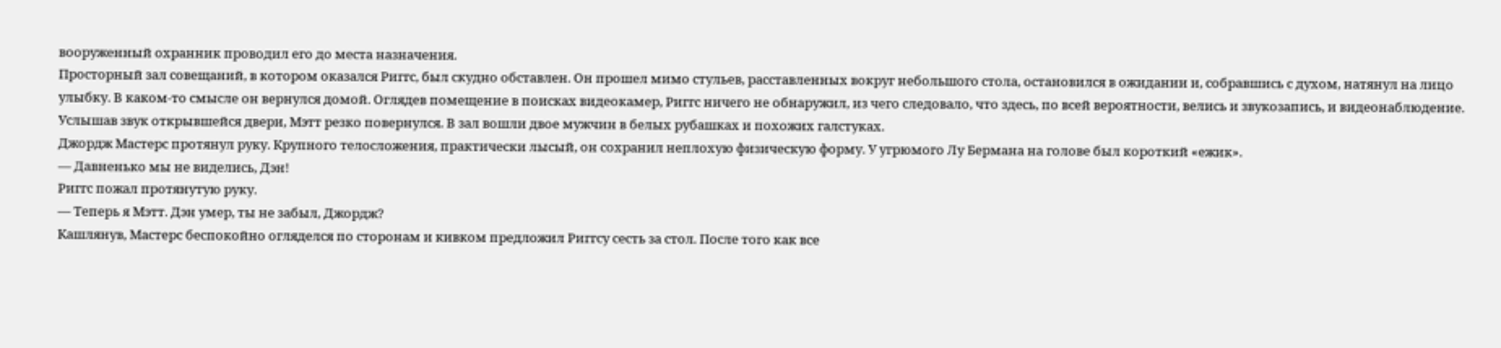вооруженный охранник проводил его до места назначения.
Просторный зал совещаний, в котором оказался Риггс, был скудно обставлен. Он прошел мимо стульев, расставленных вокруг небольшого стола, остановился в ожидании и, собравшись с духом, натянул на лицо улыбку. В каком-то смысле он вернулся домой. Оглядев помещение в поисках видеокамер, Риггс ничего не обнаружил, из чего следовало, что здесь, по всей вероятности, велись и звукозапись, и видеонаблюдение.
Услышав звук открывшейся двери, Мэтт резко повернулся. В зал вошли двое мужчин в белых рубашках и похожих галстуках.
Джордж Мастерс протянул руку. Крупного телосложения, практически лысый, он сохранил неплохую физическую форму. У угрюмого Лу Бермана на голове был короткий «ежик».
— Давненько мы не виделись, Дэн!
Риггс пожал протянутую руку.
— Теперь я Мэтт. Дэн умер, ты не забыл, Джордж?
Кашлянув, Мастерс беспокойно огляделся по сторонам и кивком предложил Риггсу сесть за стол. После того как все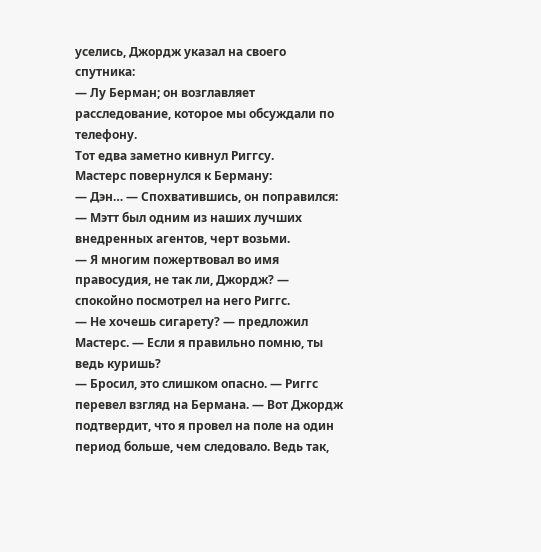уселись, Джордж указал на своего спутника:
— Лу Берман; он возглавляет расследование, которое мы обсуждали по телефону.
Тот едва заметно кивнул Риггсу.
Мастерс повернулся к Берману:
— Дэн… — Спохватившись, он поправился: — Мэтт был одним из наших лучших внедренных агентов, черт возьми.
— Я многим пожертвовал во имя правосудия, не так ли, Джордж? — спокойно посмотрел на него Риггс.
— Не хочешь сигарету? — предложил Мастерс. — Если я правильно помню, ты ведь куришь?
— Бросил, это слишком опасно. — Риггс перевел взгляд на Бермана. — Вот Джордж подтвердит, что я провел на поле на один период больше, чем следовало. Ведь так,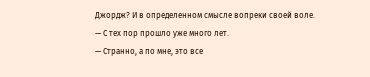Джордж? И в определенном смысле вопреки своей воле.
— С тех пор прошло уже много лет.
— Странно, а по мне, это все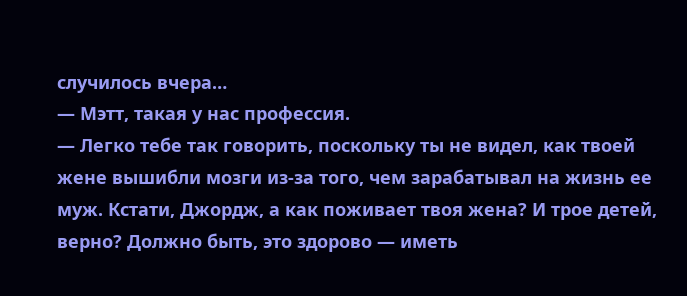случилось вчера…
— Мэтт, такая у нас профессия.
— Легко тебе так говорить, поскольку ты не видел, как твоей жене вышибли мозги из-за того, чем зарабатывал на жизнь ее муж. Кстати, Джордж, а как поживает твоя жена? И трое детей, верно? Должно быть, это здорово — иметь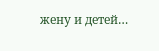жену и детей…